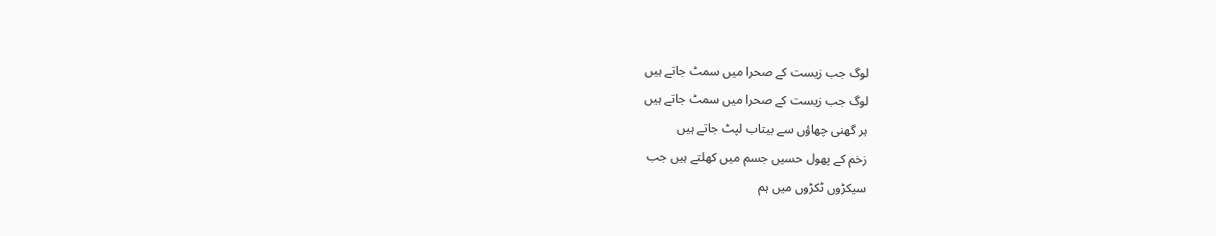لوگ جب زیست کے صحرا میں سمٹ جاتے ہیں
لوگ جب زیست کے صحرا میں سمٹ جاتے ہیں
ہر گھنی چھاؤں سے بیتاب لپٹ جاتے ہیں
زخم کے پھول حسیں جسم میں کھلتے ہیں جب
سیکڑوں ٹکڑوں میں ہم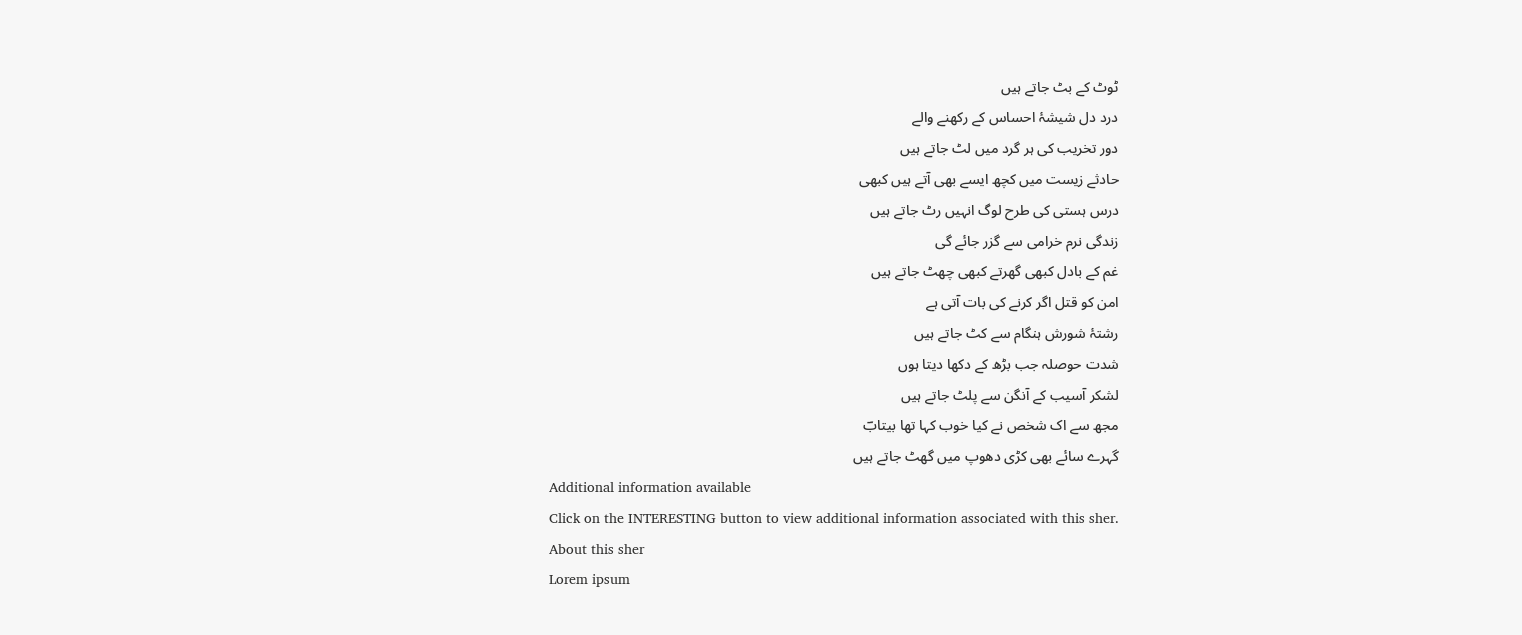ٹوٹ کے بٹ جاتے ہیں
درد دل شیشۂ احساس کے رکھنے والے
دور تخریب کی ہر گرد میں لٹ جاتے ہیں
حادثے زیست میں کچھ ایسے بھی آتے ہیں کبھی
درس ہستی کی طرح لوگ انہیں رٹ جاتے ہیں
زندگی نرم خرامی سے گزر جائے گی
غم کے بادل کبھی گھرتے کبھی چھٹ جاتے ہیں
امن کو قتل اگر کرنے کی بات آتی ہے
رشتۂ شورش ہنگام سے کٹ جاتے ہیں
شدت حوصلہ جب بڑھ کے دکھا دیتا ہوں
لشکر آسیب کے آنگن سے پلٹ جاتے ہیں
مجھ سے اک شخص نے کیا خوب کہا تھا بیتابؔ
گہرے سائے بھی کڑی دھوپ میں گھٹ جاتے ہیں
Additional information available
Click on the INTERESTING button to view additional information associated with this sher.
About this sher
Lorem ipsum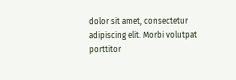dolor sit amet, consectetur adipiscing elit. Morbi volutpat porttitor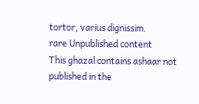tortor, varius dignissim.
rare Unpublished content
This ghazal contains ashaar not published in the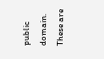public domain. These are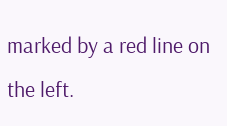marked by a red line on the left.